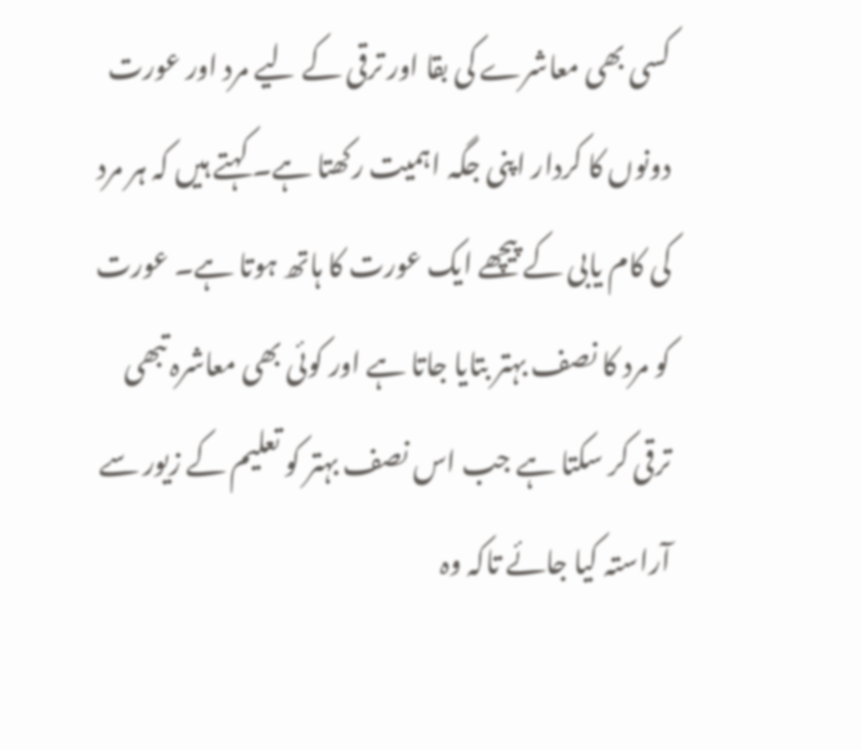کسی بھی معاشرے کی بقا اور ترقی کے لیے مرد اور عورت دونوں کا کردار اپنی جگہ اہمیت رکھتا ہے۔ کہتے ہیں کہ ہر مرد کی کام یابی کے پیچھے ایک عورت کا ہاتھ ہوتا ہے۔ عورت کو مرد کا نصف بہتر بتایا جاتا ہے اور کوئی بھی معاشرہ تبھی ترقی کر سکتا ہے جب اس نصف بہتر کو تعلیم کے زیور سے آراستہ کیا جائے تاکہ وہ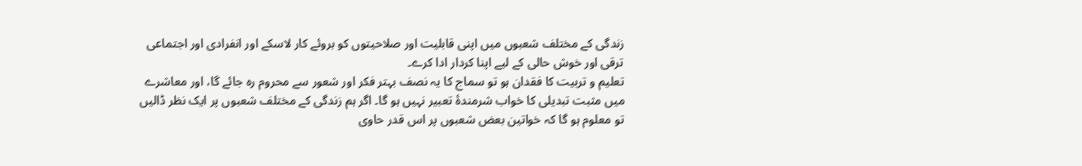زندگی کے مختلف شعبوں میں اپنی قابلیت اور صلاحیتوں کو بروئے کار لاسکے اور انفرادی اور اجتماعی ترقی اور خوش حالی کے لیے اپنا کردار ادا کرے۔
تعلیم و تربیت کا فقدان ہو تو سماج کا یہ نصف بہتر فکر اور شعور سے محروم رہ جائے گا، اور معاشرے میں مثبت تبدیلی کا خواب شرمندۂ تعبیر نہیں ہو گا۔ اگر ہم زندگی کے مختلف شعبوں پر ایک نظر ڈالیں تو معلوم ہو گا کہ خواتین بعض شعبوں پر اس قدر حاوی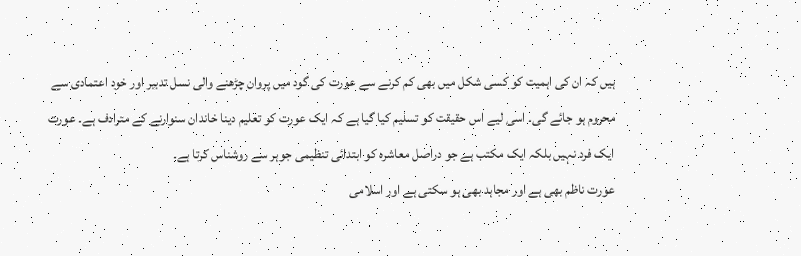ہیں کہ ان کی اہمیت کو کسی شکل میں بھی کم کرنے سے عورت کی گود میں پروان چڑھنے والی نسل تدبیر اور خود اعتمادی سے محروم ہو جائے گی۔ اسی لیے اس حقیقت کو تسلیم کیا گیا ہے کہ ایک عورت کو تعلیم دینا خاندان سنوارنے کے مترادف ہے۔ عورت ایک فرد نہیں بلکہ ایک مکتب ہے جو دراصل معاشرہ کو ابتدائی تنظیمی جوہر سے روشناس کرتا ہے۔
عورت ناظم بھی ہے اور مجاہد بھی ہو سکتی ہے اور اسلامی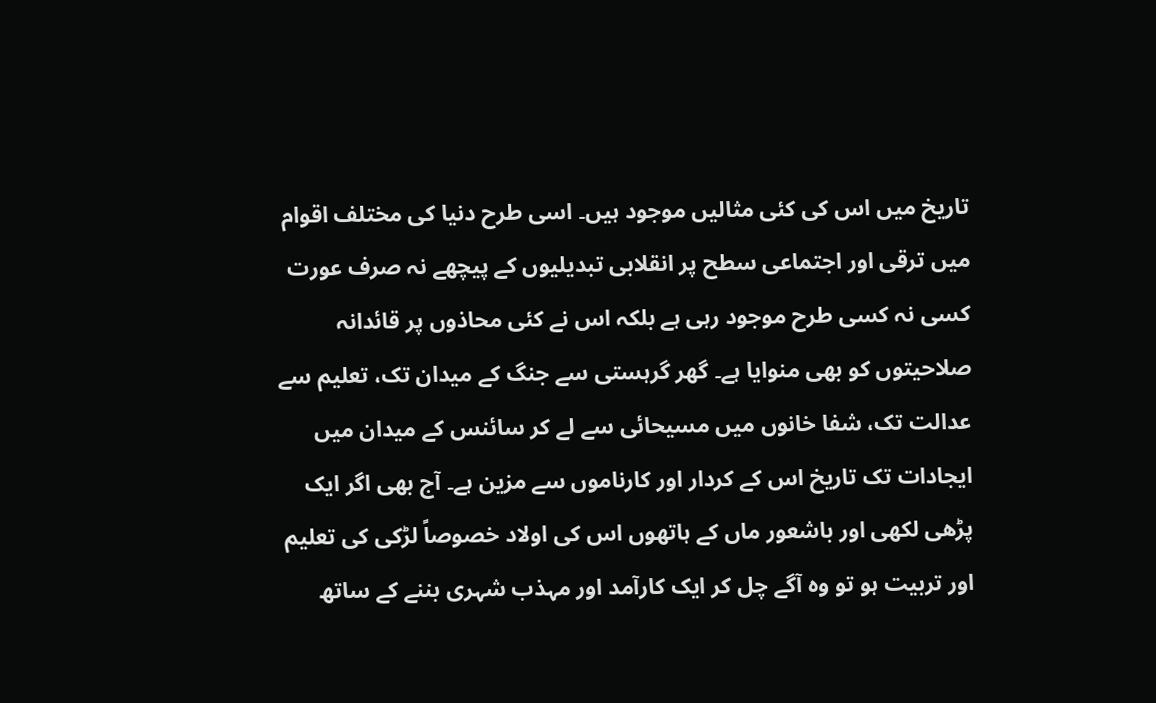تاریخ میں اس کی کئی مثالیں موجود ہیں۔ اسی طرح دنیا کی مختلف اقوام میں ترقی اور اجتماعی سطح پر انقلابی تبدیلیوں کے پیچھے نہ صرف عورت کسی نہ کسی طرح موجود رہی ہے بلکہ اس نے کئی محاذوں پر قائدانہ صلاحیتوں کو بھی منوایا ہے۔ گھر گرہستی سے جنگ کے میدان تک، تعلیم سے عدالت تک، شفا خانوں میں مسیحائی سے لے کر سائنس کے میدان میں ایجادات تک تاریخ اس کے کردار اور کارناموں سے مزین ہے۔ آج بھی اگر ایک پڑھی لکھی اور باشعور ماں کے ہاتھوں اس کی اولاد خصوصاً لڑکی کی تعلیم اور تربیت ہو تو وہ آگے چل کر ایک کارآمد اور مہذب شہری بننے کے ساتھ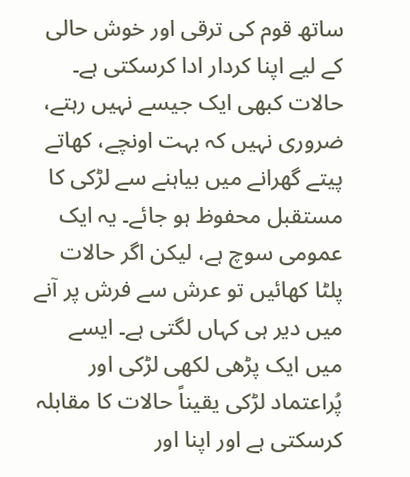ساتھ قوم کی ترقی اور خوش حالی کے لیے اپنا کردار ادا کرسکتی ہے۔
حالات کبھی ایک جیسے نہیں رہتے، ضروری نہیں کہ بہت اونچے، کھاتے پیتے گھرانے میں بیاہنے سے لڑکی کا مستقبل محفوظ ہو جائے۔ یہ ایک عمومی سوچ ہے، لیکن اگر حالات پلٹا کھائیں تو عرش سے فرش پر آنے میں دیر ہی کہاں لگتی ہے۔ ایسے میں ایک پڑھی لکھی لڑکی اور پُراعتماد لڑکی یقیناً حالات کا مقابلہ کرسکتی ہے اور اپنا اور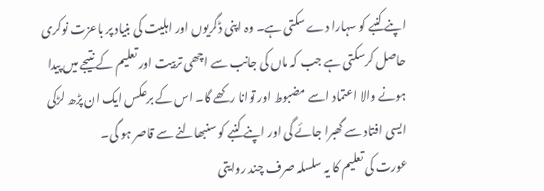اپنے کنبے کو سہارا دے سکتی ہے۔ وہ اپنی ڈگریوں اور اہلیت کی بنیاد پر باعزت نوکری حاصل کرسکتی ہے جب کہ ماں کی جانب سے اچھی تربیت اور تعلیم کے نتیجے میں پیدا ہونے والا اعتماد اسے مضبوط اور توانا رکھے گا۔ اس کے برعکس ایک ان پڑھ لڑکی ایسی افتاد سے گھبرا جائے گی اور اپنے کنبے کو سنبھالنے سے قاصر ہو گی۔
عورت کی تعلیم کا یہ سلسلہ صرف چند روایتی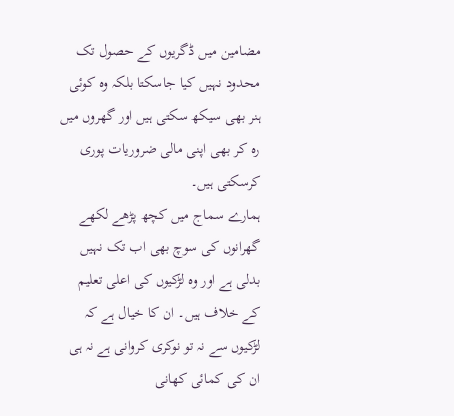مضامین میں ڈگریوں کے حصول تک محدود نہیں کیا جاسکتا بلکہ وہ کوئی ہنر بھی سیکھ سکتی ہیں اور گھروں میں رہ کر بھی اپنی مالی ضروریات پوری کرسکتی ہیں۔
ہمارے سماج میں کچھ پڑھے لکھے گھرانوں کی سوچ بھی اب تک نہیں بدلی ہے اور وہ لڑکیوں کی اعلی تعلیم کے خلاف ہیں۔ ان کا خیال ہے کہ لڑکیوں سے نہ تو نوکری کروانی ہے نہ ہی ان کی کمائی کھانی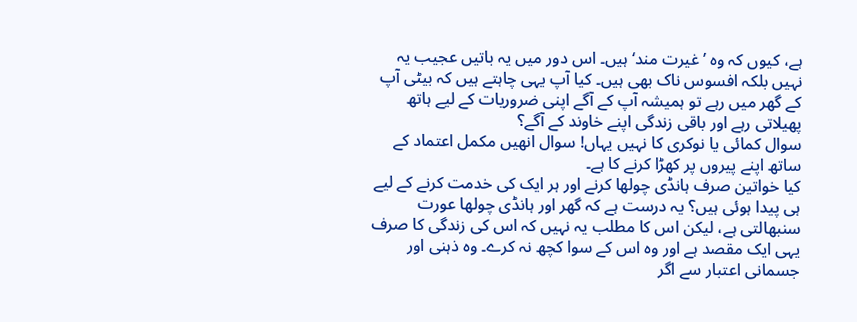ہے، کیوں کہ وہ ’غیرت مند‘ ہیں۔ اس دور میں یہ باتیں عجیب یہ نہیں بلکہ افسوس ناک بھی ہیں۔ کیا آپ یہی چاہتے ہیں کہ بیٹی آپ کے گھر میں رہے تو ہمیشہ آپ کے آگے اپنی ضروریات کے لیے ہاتھ پھیلاتی رہے اور باقی زندگی اپنے خاوند کے آگے؟
سوال کمائی یا نوکری کا نہیں یہاں! سوال انھیں مکمل اعتماد کے ساتھ اپنے پیروں پر کھڑا کرنے کا ہے۔
کیا خواتین صرف ہانڈی چولھا کرنے اور ہر ایک کی خدمت کرنے کے لیے ہی پیدا ہوئی ہیں؟ یہ درست ہے کہ گھر اور ہانڈی چولھا عورت سنبھالتی ہے، لیکن اس کا مطلب یہ نہیں کہ اس کی زندگی کا صرف یہی ایک مقصد ہے اور وہ اس کے سوا کچھ نہ کرے۔ وہ ذہنی اور جسمانی اعتبار سے اگر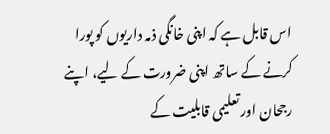اس قابل ہے کہ اپنی خانگی ذمہ داریوں کو پورا کرنے کے ساتھ اپنی ضرورت کے لیے، اپنے رجحان اور تعلیمی قابلیت کے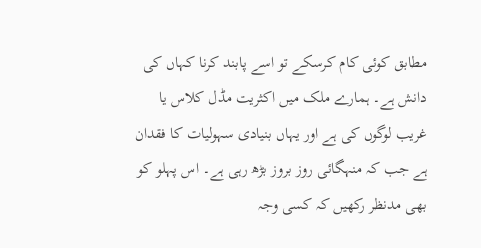مطابق کوئی کام کرسکے تو اسے پابند کرنا کہاں کی دانش ہے۔ ہمارے ملک میں اکثریت مڈل کلاس یا غریب لوگوں کی ہے اور یہاں بنیادی سہولیات کا فقدان ہے جب کہ منہگائی روز بروز بڑھ رہی ہے۔ اس پہلو کو بھی مدنظر رکھیں کہ کسی وجہ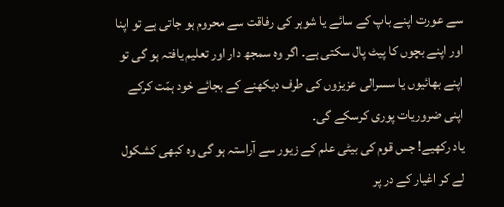سے عورت اپنے باپ کے سائے یا شوہر کی رفاقت سے محروم ہو جاتی ہے تو اپنا اور اپنے بچوں کا پیٹ پال سکتی ہے۔ اگر وہ سمجھ دار اور تعلیم یافتہ ہو گی تو اپنے بھائیوں یا سسرالی عزیزوں کی طرف دیکھنے کے بجائے خود ہمّت کرکے اپنی ضروریات پوری کرسکے گی۔
یاد رکھیے! جس قوم کی بیٹی علم کے زیور سے آراستہ ہو گی وہ کبھی کشکول لے کر اغیار کے در پر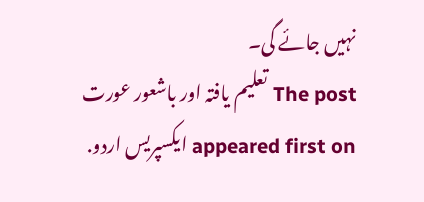نہیں جائے گی۔
The post تعلیم یافتہ اور باشعور عورت appeared first on ایکسپریس اردو.